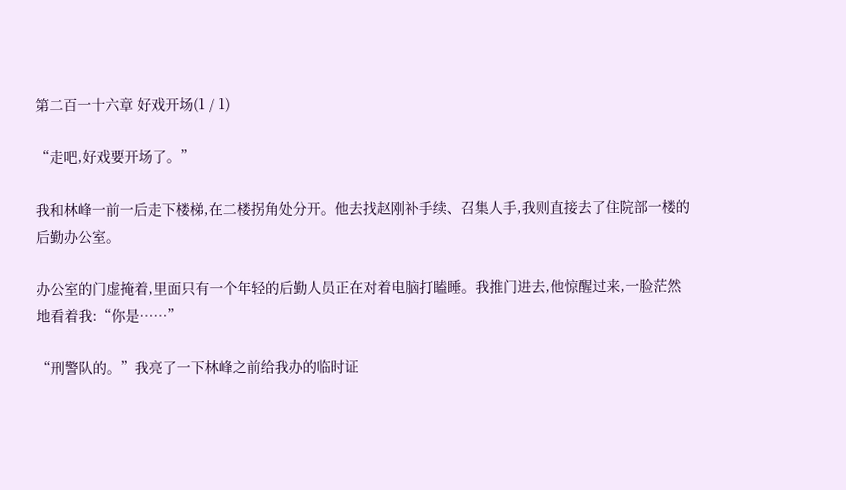第二百一十六章 好戏开场(1 / 1)

“走吧,好戏要开场了。”

我和林峰一前一后走下楼梯,在二楼拐角处分开。他去找赵刚补手续、召集人手,我则直接去了住院部一楼的后勤办公室。

办公室的门虚掩着,里面只有一个年轻的后勤人员正在对着电脑打瞌睡。我推门进去,他惊醒过来,一脸茫然地看着我:“你是……”

“刑警队的。”我亮了一下林峰之前给我办的临时证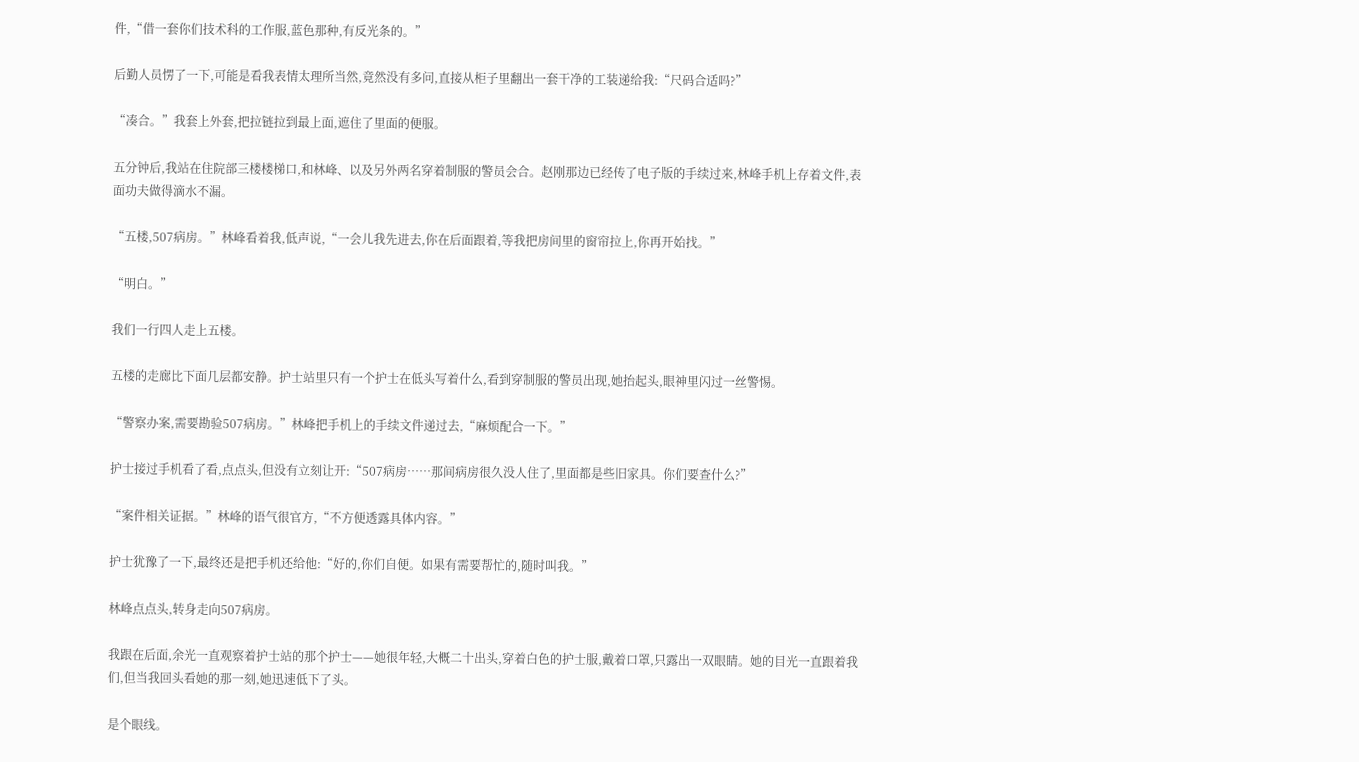件,“借一套你们技术科的工作服,蓝色那种,有反光条的。”

后勤人员愣了一下,可能是看我表情太理所当然,竟然没有多问,直接从柜子里翻出一套干净的工装递给我:“尺码合适吗?”

“凑合。”我套上外套,把拉链拉到最上面,遮住了里面的便服。

五分钟后,我站在住院部三楼楼梯口,和林峰、以及另外两名穿着制服的警员会合。赵刚那边已经传了电子版的手续过来,林峰手机上存着文件,表面功夫做得滴水不漏。

“五楼,507病房。”林峰看着我,低声说,“一会儿我先进去,你在后面跟着,等我把房间里的窗帘拉上,你再开始找。”

“明白。”

我们一行四人走上五楼。

五楼的走廊比下面几层都安静。护士站里只有一个护士在低头写着什么,看到穿制服的警员出现,她抬起头,眼神里闪过一丝警惕。

“警察办案,需要勘验507病房。”林峰把手机上的手续文件递过去,“麻烦配合一下。”

护士接过手机看了看,点点头,但没有立刻让开:“507病房……那间病房很久没人住了,里面都是些旧家具。你们要查什么?”

“案件相关证据。”林峰的语气很官方,“不方便透露具体内容。”

护士犹豫了一下,最终还是把手机还给他:“好的,你们自便。如果有需要帮忙的,随时叫我。”

林峰点点头,转身走向507病房。

我跟在后面,余光一直观察着护士站的那个护士——她很年轻,大概二十出头,穿着白色的护士服,戴着口罩,只露出一双眼睛。她的目光一直跟着我们,但当我回头看她的那一刻,她迅速低下了头。

是个眼线。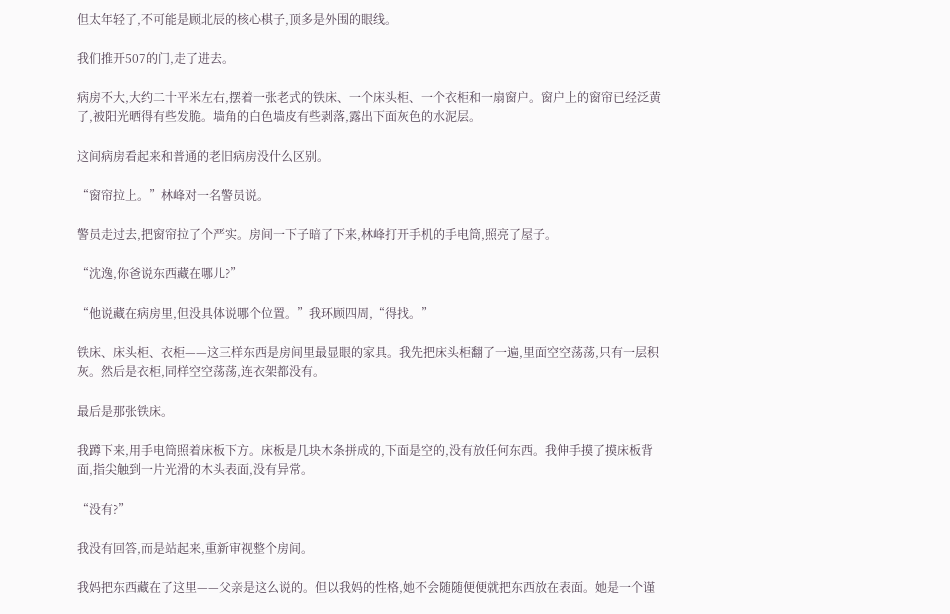但太年轻了,不可能是顾北辰的核心棋子,顶多是外围的眼线。

我们推开507的门,走了进去。

病房不大,大约二十平米左右,摆着一张老式的铁床、一个床头柜、一个衣柜和一扇窗户。窗户上的窗帘已经泛黄了,被阳光晒得有些发脆。墙角的白色墙皮有些剥落,露出下面灰色的水泥层。

这间病房看起来和普通的老旧病房没什么区别。

“窗帘拉上。”林峰对一名警员说。

警员走过去,把窗帘拉了个严实。房间一下子暗了下来,林峰打开手机的手电筒,照亮了屋子。

“沈逸,你爸说东西藏在哪儿?”

“他说藏在病房里,但没具体说哪个位置。”我环顾四周,“得找。”

铁床、床头柜、衣柜——这三样东西是房间里最显眼的家具。我先把床头柜翻了一遍,里面空空荡荡,只有一层积灰。然后是衣柜,同样空空荡荡,连衣架都没有。

最后是那张铁床。

我蹲下来,用手电筒照着床板下方。床板是几块木条拼成的,下面是空的,没有放任何东西。我伸手摸了摸床板背面,指尖触到一片光滑的木头表面,没有异常。

“没有?”

我没有回答,而是站起来,重新审视整个房间。

我妈把东西藏在了这里——父亲是这么说的。但以我妈的性格,她不会随随便便就把东西放在表面。她是一个谨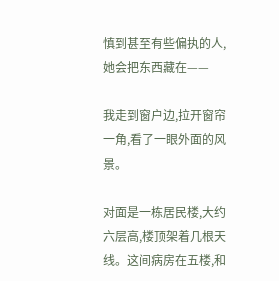慎到甚至有些偏执的人,她会把东西藏在——

我走到窗户边,拉开窗帘一角,看了一眼外面的风景。

对面是一栋居民楼,大约六层高,楼顶架着几根天线。这间病房在五楼,和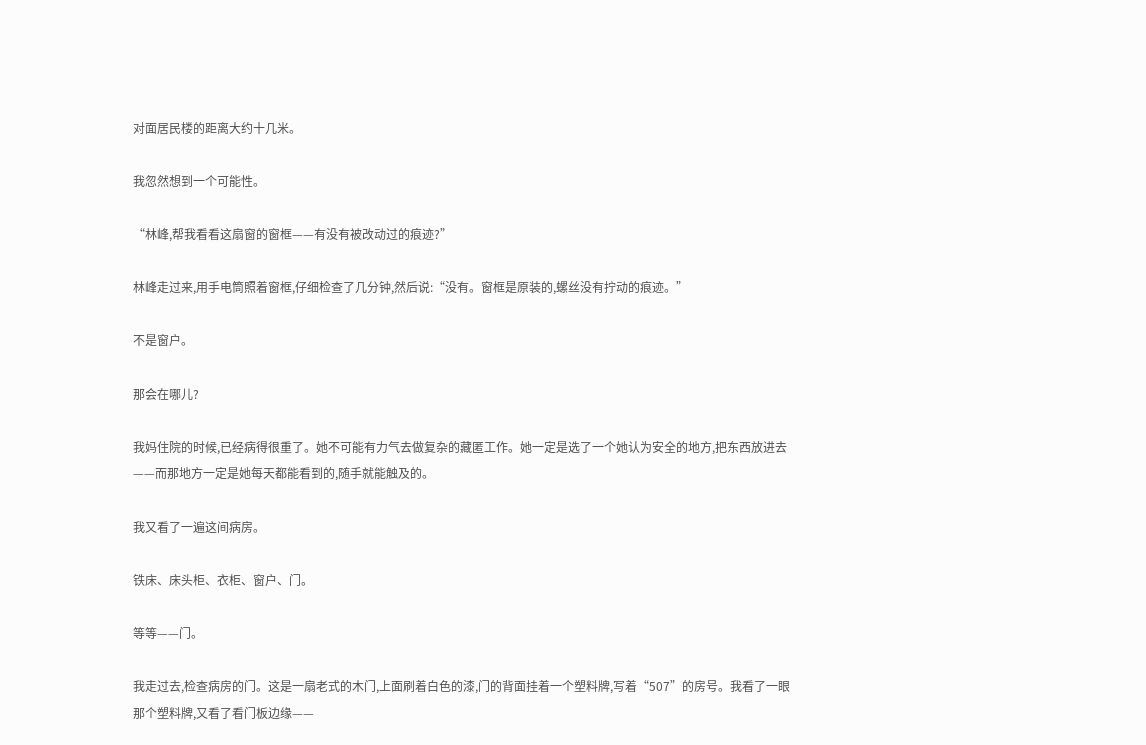对面居民楼的距离大约十几米。

我忽然想到一个可能性。

“林峰,帮我看看这扇窗的窗框——有没有被改动过的痕迹?”

林峰走过来,用手电筒照着窗框,仔细检查了几分钟,然后说:“没有。窗框是原装的,螺丝没有拧动的痕迹。”

不是窗户。

那会在哪儿?

我妈住院的时候,已经病得很重了。她不可能有力气去做复杂的藏匿工作。她一定是选了一个她认为安全的地方,把东西放进去——而那地方一定是她每天都能看到的,随手就能触及的。

我又看了一遍这间病房。

铁床、床头柜、衣柜、窗户、门。

等等——门。

我走过去,检查病房的门。这是一扇老式的木门,上面刷着白色的漆,门的背面挂着一个塑料牌,写着“507”的房号。我看了一眼那个塑料牌,又看了看门板边缘——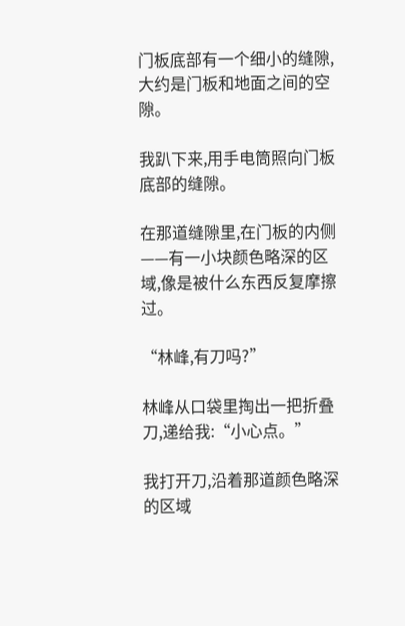门板底部有一个细小的缝隙,大约是门板和地面之间的空隙。

我趴下来,用手电筒照向门板底部的缝隙。

在那道缝隙里,在门板的内侧——有一小块颜色略深的区域,像是被什么东西反复摩擦过。

“林峰,有刀吗?”

林峰从口袋里掏出一把折叠刀,递给我:“小心点。”

我打开刀,沿着那道颜色略深的区域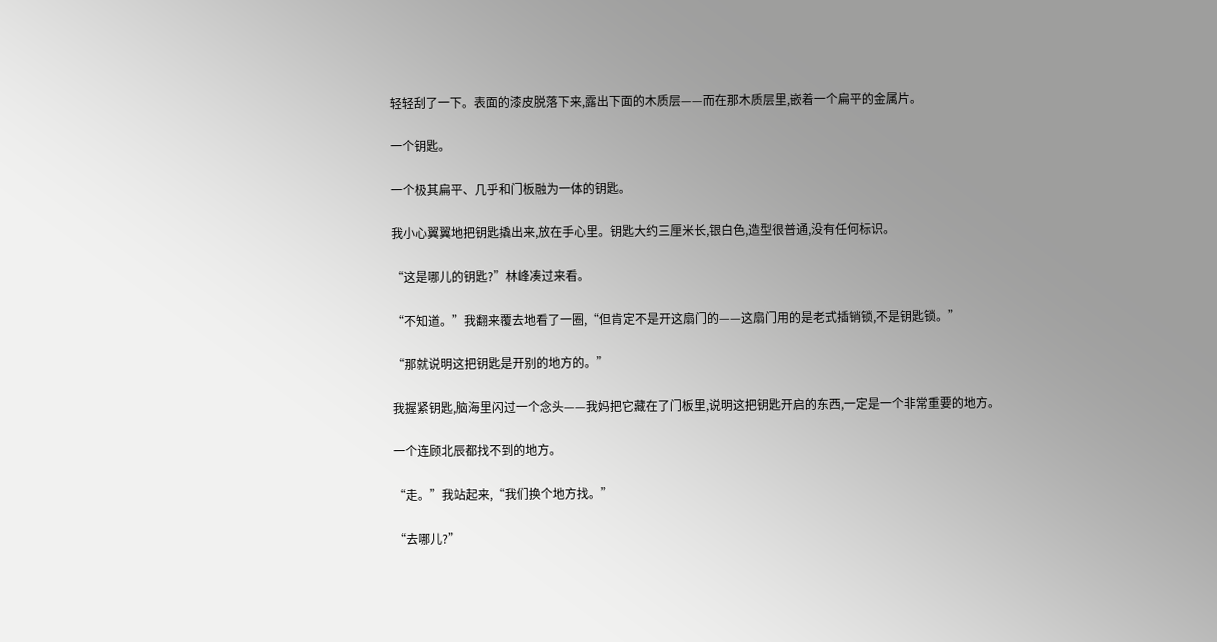轻轻刮了一下。表面的漆皮脱落下来,露出下面的木质层——而在那木质层里,嵌着一个扁平的金属片。

一个钥匙。

一个极其扁平、几乎和门板融为一体的钥匙。

我小心翼翼地把钥匙撬出来,放在手心里。钥匙大约三厘米长,银白色,造型很普通,没有任何标识。

“这是哪儿的钥匙?”林峰凑过来看。

“不知道。”我翻来覆去地看了一圈,“但肯定不是开这扇门的——这扇门用的是老式插销锁,不是钥匙锁。”

“那就说明这把钥匙是开别的地方的。”

我握紧钥匙,脑海里闪过一个念头——我妈把它藏在了门板里,说明这把钥匙开启的东西,一定是一个非常重要的地方。

一个连顾北辰都找不到的地方。

“走。”我站起来,“我们换个地方找。”

“去哪儿?”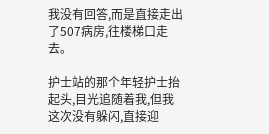我没有回答,而是直接走出了507病房,往楼梯口走去。

护士站的那个年轻护士抬起头,目光追随着我,但我这次没有躲闪,直接迎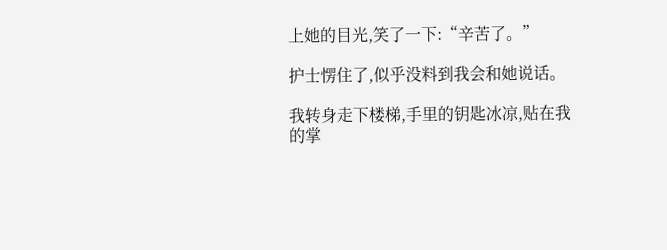上她的目光,笑了一下:“辛苦了。”

护士愣住了,似乎没料到我会和她说话。

我转身走下楼梯,手里的钥匙冰凉,贴在我的掌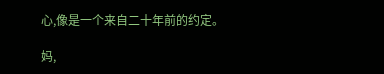心,像是一个来自二十年前的约定。

妈,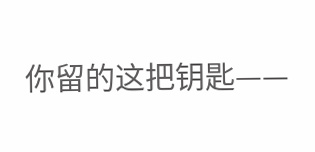你留的这把钥匙——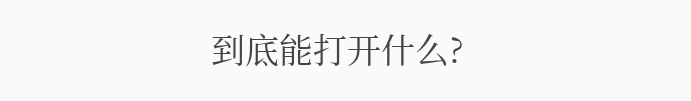到底能打开什么?